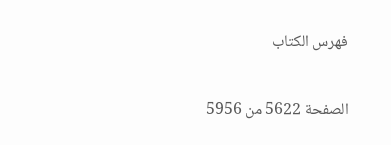فهرس الكتاب

الصفحة 5622 من 5956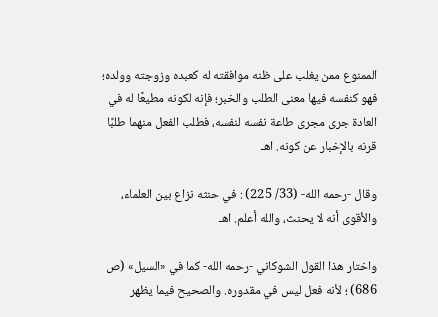الممنوع ممن يغلب على ظنه موافقته له كعبده وزوجته وولده؛ فهو كنفسه فيها معنى الطلب والخبر؛ فإنه لكونه مطيعًا له في العادة جرى مجرى طاعة نفسه لنفسه، فطلب الفعل منهما طلبًا قرنه بالإخبار عن كونه. اهـ

وقال -رحمه الله- (33/ 225) : في حنثه نزاع بين العلماء، والأقوى أنه لا يحنث، والله أعلم. اهـ

واختار هذا القول الشوكاني -رحمه الله- كما في «السيل» (ص 686) ؛ لأنه فعل ليس في مقدوره. والصحيح فيما يظهر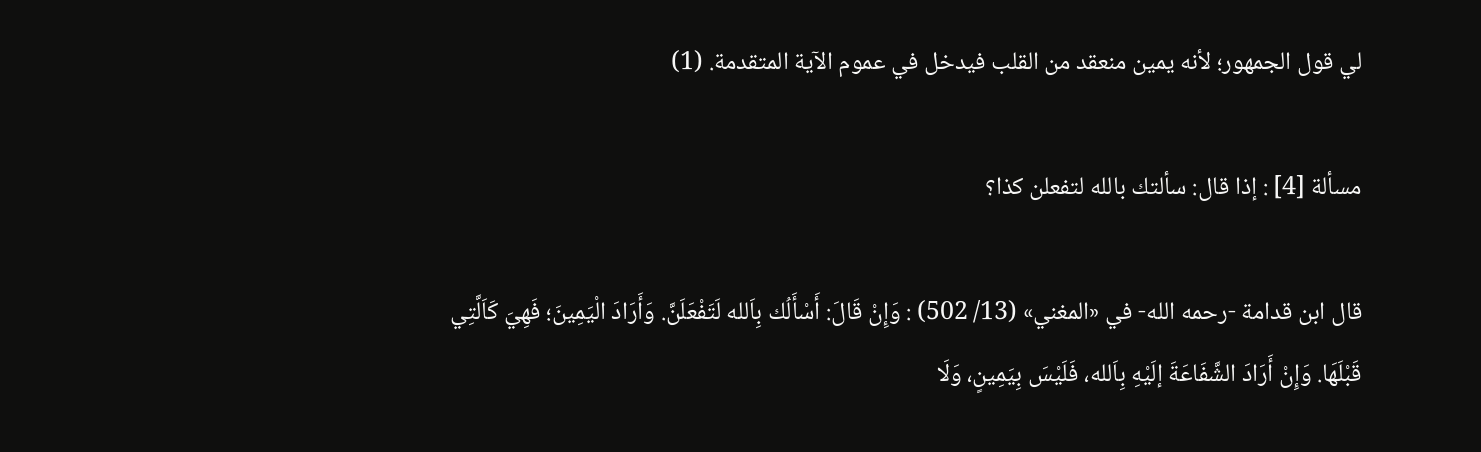لي قول الجمهور؛ لأنه يمين منعقد من القلب فيدخل في عموم الآية المتقدمة. (1)

مسألة [4] : إذا قال: سألتك بالله لتفعلن كذا؟

قال ابن قدامة -رحمه الله- في «المغني» (13/ 502) : وَإِنْ قَالَ: أَسْأَلُك بِاَلله لَتَفْعَلَنَّ. وَأَرَادَ الْيَمِينَ؛ فَهِيَ كَاَلَّتِي قَبْلَهَا. وَإِنْ أَرَادَ الشَّفَاعَةَ إلَيْهِ بِاَلله، فَلَيْسَ بِيَمِينٍ، وَلَا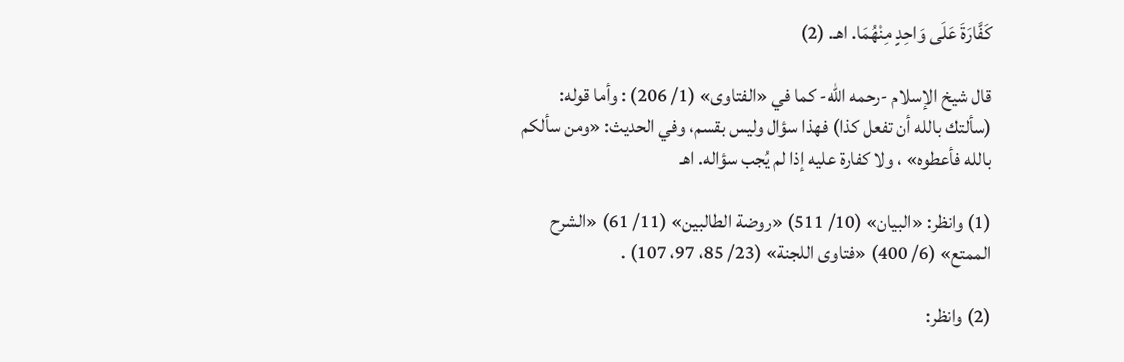كَفَّارَةَ عَلَى وَاحِدٍ مِنْهُمَا. اهـ. (2)

قال شيخ الإسلام -رحمه الله- كما في «الفتاوى» (1/ 206) : وأما قوله: (سألتك بالله أن تفعل كذا) فهذا سؤال وليس بقسم، وفي الحديث: «ومن سألكم بالله فأعطوه» ، ولا كفارة عليه إذا لم يُجب سؤاله. اهـ

(1) وانظر: «البيان» (10/ 511) «روضة الطالبين» (11/ 61) «الشرح الممتع» (6/ 400) «فتاوى اللجنة» (23/ 85، 97، 107) .

(2) وانظر: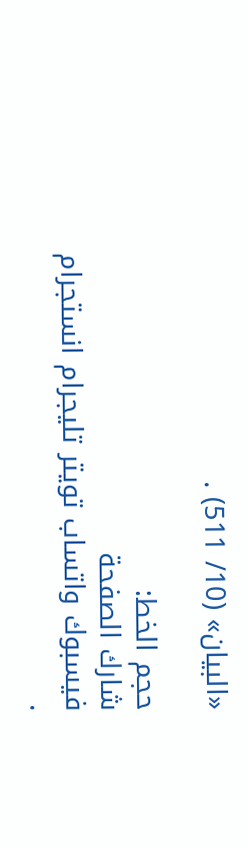«البيان» (10/ 511) .

حجم الخط:
شارك الصفحة
فيسبوك واتساب تويتر تليجرام انستجرام
.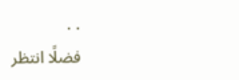. .
فضلًا انتظر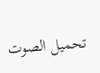تحميل الصوت